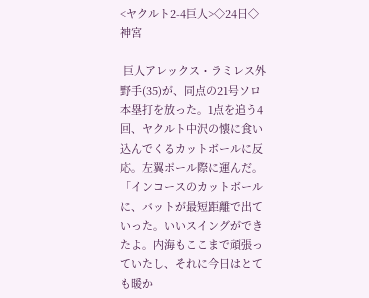<ヤクルト2-4巨人>◇24日◇神宮

 巨人アレックス・ラミレス外野手(35)が、同点の21号ソロ本塁打を放った。1点を追う4回、ヤクルト中沢の懐に食い込んでくるカットボールに反応。左翼ポール際に運んだ。「インコースのカットボールに、バットが最短距離で出ていった。いいスイングができたよ。内海もここまで頑張っていたし、それに今日はとても暖か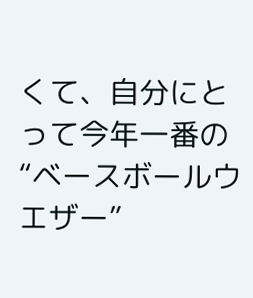くて、自分にとって今年一番の“ベースボールウエザー”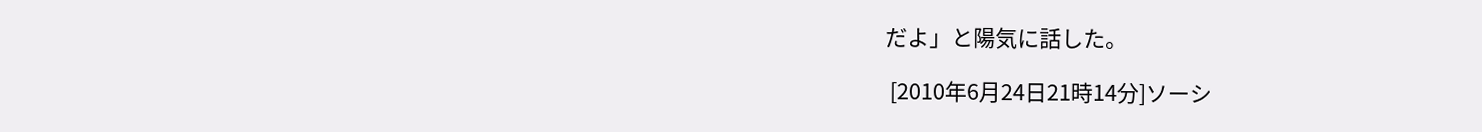だよ」と陽気に話した。

 [2010年6月24日21時14分]ソーシ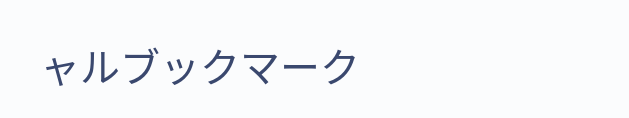ャルブックマーク